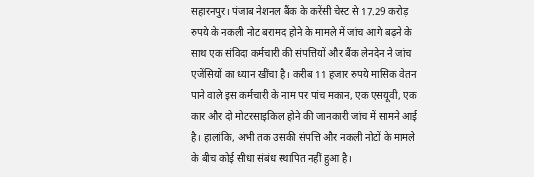सहारनपुर। पंजाब नेशनल बैंक के करेंसी चेस्ट से 17.29 करोड़ रुपये के नकली नोट बरामद होने के मामले में जांच आगे बढ़ने के साथ एक संविदा कर्मचारी की संपत्तियों और बैंक लेनदेन ने जांच एजेंसियों का ध्यान खींचा है। करीब 11 हजार रुपये मासिक वेतन पाने वाले इस कर्मचारी के नाम पर पांच मकान, एक एसयूवी, एक कार और दो मोटरसाइकिल होने की जानकारी जांच में सामने आई है। हालांकि, अभी तक उसकी संपत्ति और नकली नोटों के मामले के बीच कोई सीधा संबंध स्थापित नहीं हुआ है।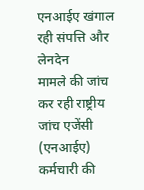एनआईए खंगाल रही संपत्ति और लेनदेन
मामले की जांच कर रही राष्ट्रीय जांच एजेंसी (एनआईए) कर्मचारी की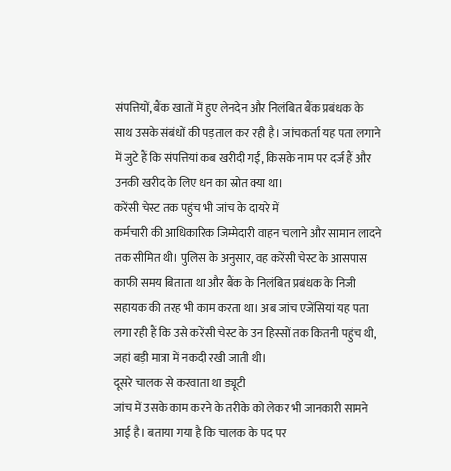संपत्तियों, बैंक खातों में हुए लेनदेन और निलंबित बैंक प्रबंधक के साथ उसके संबंधों की पड़ताल कर रही है। जांचकर्ता यह पता लगाने में जुटे हैं कि संपत्तियां कब खरीदी गईं, किसके नाम पर दर्ज हैं और उनकी खरीद के लिए धन का स्रोत क्या था।
करेंसी चेस्ट तक पहुंच भी जांच के दायरे में
कर्मचारी की आधिकारिक जिम्मेदारी वाहन चलाने और सामान लादने तक सीमित थी। पुलिस के अनुसार, वह करेंसी चेस्ट के आसपास काफी समय बिताता था और बैंक के निलंबित प्रबंधक के निजी सहायक की तरह भी काम करता था। अब जांच एजेंसियां यह पता लगा रही हैं कि उसे करेंसी चेस्ट के उन हिस्सों तक कितनी पहुंच थी, जहां बड़ी मात्रा में नकदी रखी जाती थी।
दूसरे चालक से करवाता था ड्यूटी
जांच में उसके काम करने के तरीके को लेकर भी जानकारी सामने आई है। बताया गया है कि चालक के पद पर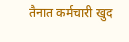तैनात कर्मचारी खुद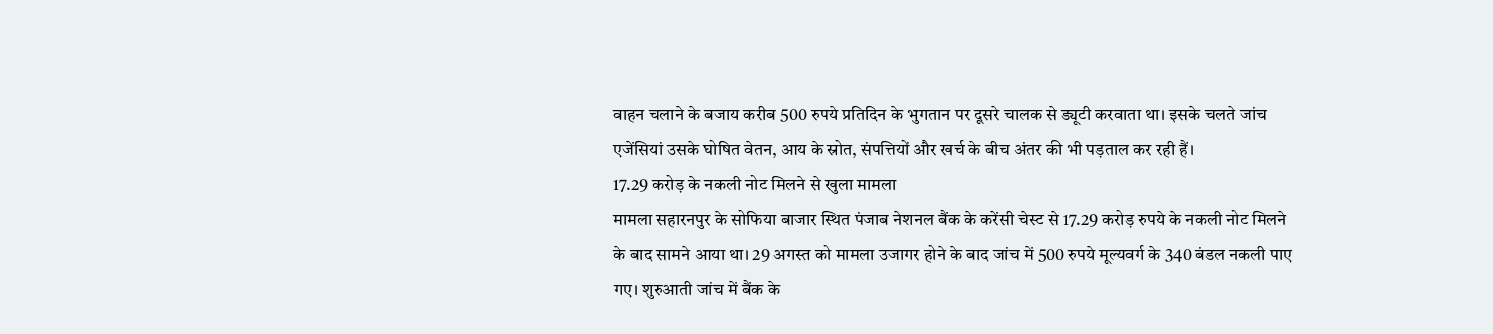वाहन चलाने के बजाय करीब 500 रुपये प्रतिदिन के भुगतान पर दूसरे चालक से ड्यूटी करवाता था। इसके चलते जांच एजेंसियां उसके घोषित वेतन, आय के स्रोत, संपत्तियों और खर्च के बीच अंतर की भी पड़ताल कर रही हैं।
17.29 करोड़ के नकली नोट मिलने से खुला मामला
मामला सहारनपुर के सोफिया बाजार स्थित पंजाब नेशनल बैंक के करेंसी चेस्ट से 17.29 करोड़ रुपये के नकली नोट मिलने के बाद सामने आया था। 29 अगस्त को मामला उजागर होने के बाद जांच में 500 रुपये मूल्यवर्ग के 340 बंडल नकली पाए गए। शुरुआती जांच में बैंक के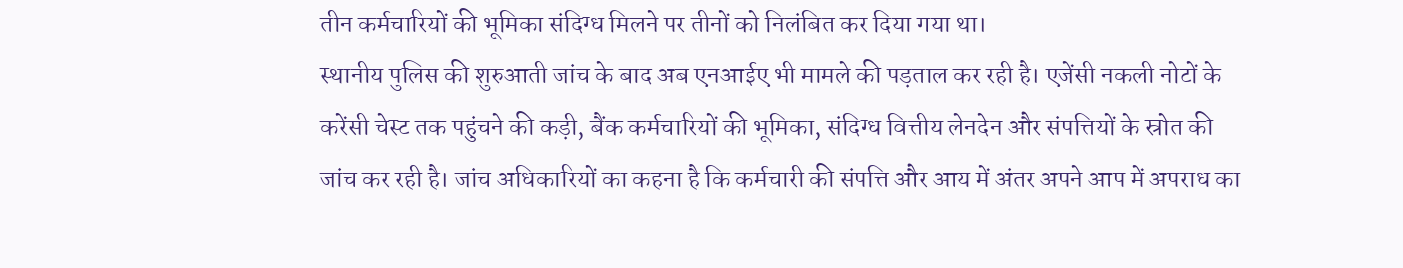तीन कर्मचारियों की भूमिका संदिग्ध मिलने पर तीनों को निलंबित कर दिया गया था।
स्थानीय पुलिस की शुरुआती जांच के बाद अब एनआईए भी मामले की पड़ताल कर रही है। एजेंसी नकली नोटों के करेंसी चेस्ट तक पहुंचने की कड़ी, बैंक कर्मचारियों की भूमिका, संदिग्ध वित्तीय लेनदेन और संपत्तियों के स्रोत की जांच कर रही है। जांच अधिकारियों का कहना है कि कर्मचारी की संपत्ति और आय में अंतर अपने आप में अपराध का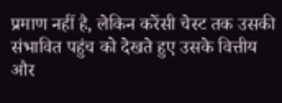प्रमाण नहीं है, लेकिन करेंसी चेस्ट तक उसकी संभावित पहुंच को देखते हुए उसके वित्तीय और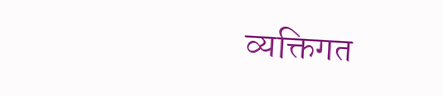व्यक्तिगत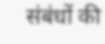संबंधों की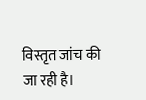विस्तृत जांच की जा रही है।